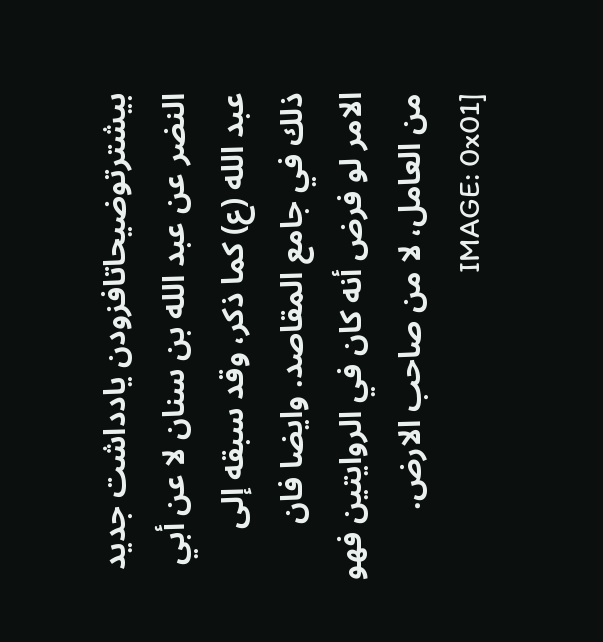بیشترتوضیحاتافزودن یادداشت جدید
النضر عن عبد الله بن سنان لا عن أبي عبد الله (ع) كما ذكر، وقد سبقه إلى ذلك في جامع المقاصد. وايضا فان الامر لو فرض أنه كان في الروايتين فهو من العامل، لا من صاحب الارض. [IMAGE: 0x01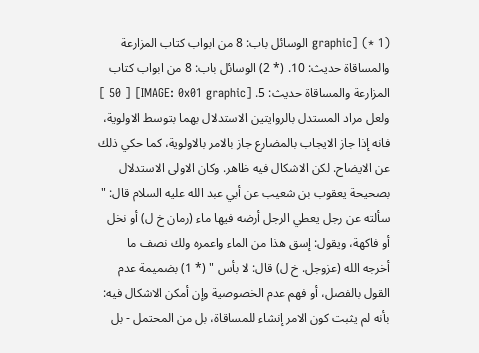graphic] (* 1) الوسائل باب: 8 من ابواب كتاب المزارعة والمساقاة حديث: 10. (* 2) الوسائل باب: 8 من ابواب كتاب المزارعة والمساقاة حديث: 5. [IMAGE: 0x01 graphic] [ 50 ] ولعل مراد المستدل بالروايتين الاستدلال بهما بتوسط الاولوية، فانه إذا جاز الايجاب بالمضارع جاز بالامر بالاولوية، كما حكي ذلك عن الايضاح. لكن الاشكال فيه ظاهر. وكان الاولى الاستدلال بصحيحة يعقوب بن شعيب عن أبي عبد الله عليه السلام قال: " سألته عن رجل يعطي الرجل أرضه فيها ماء (رمان خ ل) أو نخل أو فاكهة، ويقول: إسق هذا من الماء واعمره ولك نصف ما أخرجه الله (عزوجل. خ ل) قال: لا بأس " (* 1) بضميمة عدم القول بالفصل، أو فهم عدم الخصوصية وإن أمكن الاشكال فيه: بأنه لم يثبت كون الامر إنشاء للمساقاة، بل من المحتمل - بل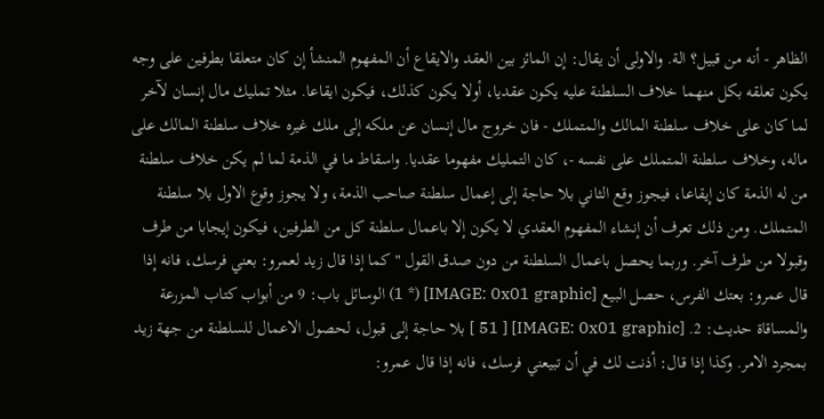الظاهر - أنه من قبيل؟ الة. والاولى أن يقال: إن المائز بين العقد والايقاع أن المفهوم المنشأ إن كان متعلقا بطرفين على وجه يكون تعلقه بكل منهما خلاف السلطنة عليه يكون عقديا، أولا يكون كذلك، فيكون ايقاعا. مثلا تمليك مال إنسان لآخر لما كان على خلاف سلطنة المالك والمتملك - فان خروج مال إنسان عن ملكه إلى ملك غيره خلاف سلطنة المالك على ماله، وخلاف سلطنة المتملك على نفسه -، كان التمليك مفهوما عقديا. واسقاط ما في الذمة لما لم يكن خلاف سلطنة من له الذمة كان إيقاعا، فيجوز وقع الثاني بلا حاجة إلى إعمال سلطنة صاحب الذمة، ولا يجوز وقوع الاول بلا سلطنة المتملك. ومن ذلك تعرف أن إنشاء المفهوم العقدي لا يكون إلا باعمال سلطنة كل من الطرفين، فيكون إيجابا من طرف وقبولا من طرف آخر. وربما يحصل باعمال السلطنة من دون صدق القول " كما إذا قال زيد لعمرو: بعني فرسك، فانه إذا قال عمرو: بعتك الفرس، حصل البيع [IMAGE: 0x01 graphic] (* 1) الوسائل باب: 9 من أبواب كتاب المزرعة والمساقاة حديث: 2. [IMAGE: 0x01 graphic] [ 51 ] بلا حاجة إلى قبول، لحصول الاعمال للسلطنة من جهة زيد بمجرد الامر. وكذا إذا قال: أذنت لك في أن تبيعني فرسك، فانه إذا قال عمرو: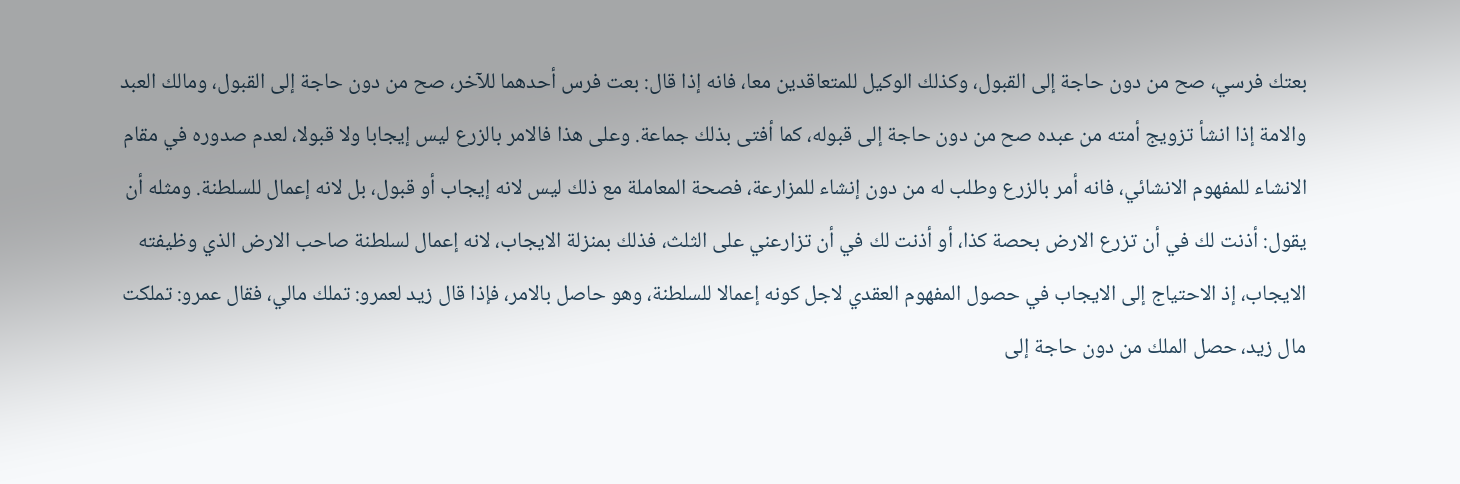بعتك فرسي، صح من دون حاجة إلى القبول، وكذلك الوكيل للمتعاقدين معا، فانه إذا قال: بعت فرس أحدهما للآخر، صح من دون حاجة إلى القبول، ومالك العبد والامة إذا انشأ تزويج أمته من عبده صح من دون حاجة إلى قبوله، كما أفتى بذلك جماعة. وعلى هذا فالامر بالزرع ليس إيجابا ولا قبولا، لعدم صدوره في مقام الانشاء للمفهوم الانشائي، فانه أمر بالزرع وطلب له من دون إنشاء للمزارعة، فصحة المعاملة مع ذلك ليس لانه إيجاب أو قبول، بل لانه إعمال للسلطنة. ومثله أن يقول: أذنت لك في أن تزرع الارض بحصة كذا، أو أذنت لك في أن تزارعني على الثلث، فذلك بمنزلة الايجاب، لانه إعمال لسلطنة صاحب الارض الذي وظيفته الايجاب، إذ الاحتياج إلى الايجاب في حصول المفهوم العقدي لاجل كونه إعمالا للسلطنة، وهو حاصل بالامر، فإذا قال زيد لعمرو: تملك مالي، فقال عمرو: تملكت مال زيد، حصل الملك من دون حاجة إلى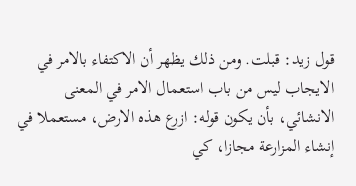قول زيد: قبلت. ومن ذلك يظهر أن الاكتفاء بالامر في الايجاب ليس من باب استعمال الامر في المعنى الانشائي، بأن يكون قوله: ازرع هذه الارض، مستعملا في إنشاء المزارعة مجازا، كي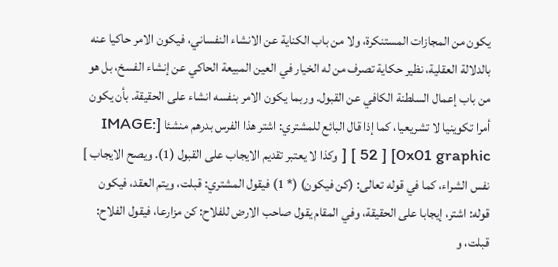يكون من المجازات المستنكرة، ولا من باب الكناية عن الانشاء النفساني، فيكون الامر حاكيا عنه بالدلالة العقلية، نظير حكاية تصرف من له الخيار في العين المبيعة الحاكي عن إنشاء الفسخ، بل هو من باب إعمال السلطنة الكافي عن القبول. وربما يكون الامر بنفسه انشاء على الحقيقة. بأن يكون أمرا تكوينيا لا تشريعيا، كما إذا قال البائع للمشتري: اشتر هذا الفرس بدرهم منشئا [IMAGE: 0x01 graphic] [ 52 ] [ وكذا لا يعتبر تقديم الايجاب على القبول (1). ويصح الايجاب ] نفس الشراء، كما في قوله تعالى: (كن فيكون) (* 1) فيقول المشتري: قبلت، ويتم العقد، فيكون قوله: اشتر، إيجابا على الحقيقة، وفي المقام يقول صاحب الارض للفلاح: كن مزارعا، فيقول الفلاح: قبلت، و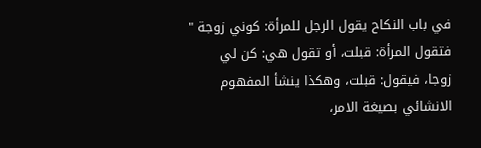في باب النكاح يقول الرجل للمرأة: كوني زوجة " فتقول المرأة: قبلت، أو تقول هي: كن لي زوجا، فيقول: قبلت، وهكذا ينشأ المفهوم الانشائي بصيغة الامر،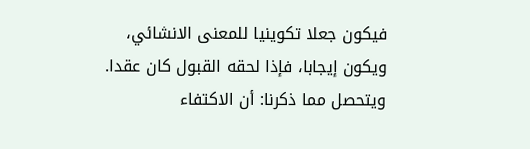فيكون جعلا تكوينيا للمعنى الانشائي، ويكون إيجابا، فإذا لحقه القبول كان عقدا. ويتحصل مما ذكرنا: أن الاكتفاء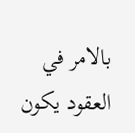بالامر في العقود يكون